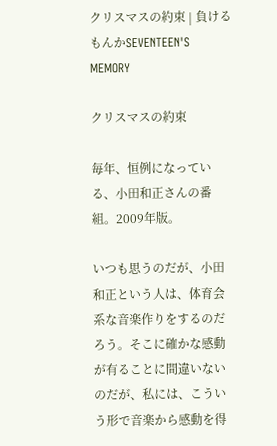クリスマスの約束 | 負けるもんかSEVENTEEN'S MEMORY

クリスマスの約束

毎年、恒例になっている、小田和正さんの番組。2009年版。

いつも思うのだが、小田和正という人は、体育会系な音楽作りをするのだろう。そこに確かな感動が有ることに間違いないのだが、私には、こういう形で音楽から感動を得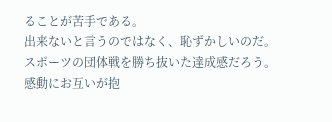ることが苦手である。
出来ないと言うのではなく、恥ずかしいのだ。
スポーツの団体戦を勝ち抜いた達成感だろう。感動にお互いが抱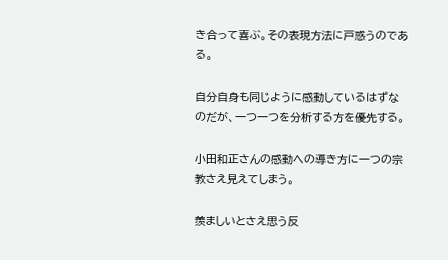き合って喜ぶ。その表現方法に戸惑うのである。

自分自身も同じように感動しているはずなのだが、一つ一つを分析する方を優先する。

小田和正さんの感動への導き方に一つの宗教さえ見えてしまう。

羨ましいとさえ思う反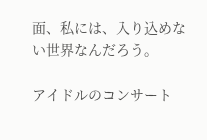面、私には、入り込めない世界なんだろう。

アイドルのコンサート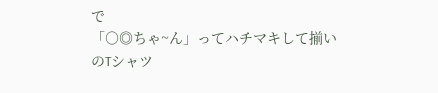で
「○◎ちゃ~ん」ってハチマキして揃いのTシャツ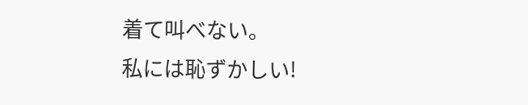着て叫べない。
私には恥ずかしい!